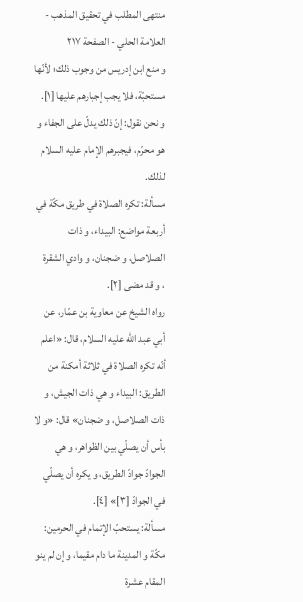منتهى المطلب في تحقيق المذهب - العلامة الحلي - الصفحة ٢١٧
و منع ابن إدريس من وجوب ذلك؛ لأنّها مستحبّة، فلا يجب إجبارهم عليها [١].
و نحن نقول: إنّ ذلك يدلّ على الجفاء و هو محرّم، فيجبرهم الإمام عليه السلام لذلك.
مسألة: تكره الصلاة في طريق مكّة في أربعة مواضع: البيداء، و ذات الصلاصل، و ضجنان، و وادي الشقرة
، و قد مضى [٢].
رواه الشيخ عن معاوية بن عمّار، عن أبي عبد اللّه عليه السلام، قال: «اعلم أنّه تكره الصلاة في ثلاثة أمكنة من الطريق: البيداء و هي ذات الجيش، و ذات الصلاصل، و ضجنان» قال: «و لا بأس أن يصلّي بين الظواهر، و هي الجوادّ جوادّ الطريق، و يكره أن يصلّي في الجوادّ [٣]» [٤].
مسألة: يستحبّ الإتمام في الحرمين: مكّة و المدينة ما دام مقيما، و إن لم ينو المقام عشرة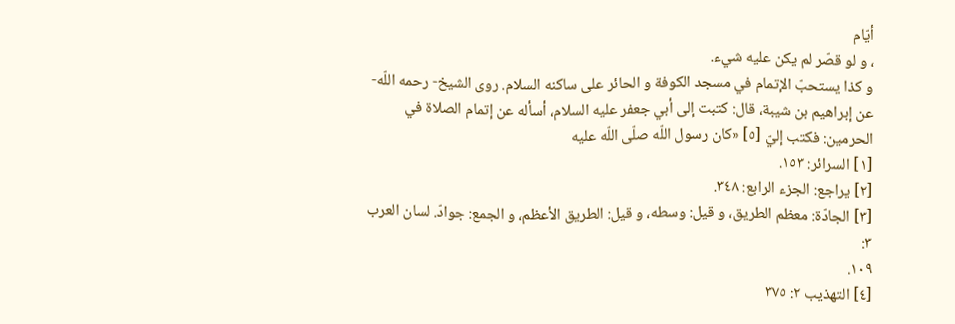أيّام
، و لو قصّر لم يكن عليه شيء.
و كذا يستحبّ الإتمام في مسجد الكوفة و الحائر على ساكنه السلام. روى الشيخ- رحمه اللّه- عن إبراهيم بن شيبة، قال: كتبت إلى أبي جعفر عليه السلام، أسأله عن إتمام الصلاة في الحرمين: فكتب إليّ [٥] «كان رسول اللّه صلّى اللّه عليه
[١] السرائر: ١٥٣.
[٢] يراجع: الجزء الرابع: ٣٤٨.
[٣] الجادّة: معظم الطريق، و قيل: وسطه، و قيل: الطريق الأعظم، و الجمع: جوادّ. لسان العرب ٣:
١٠٩.
[٤] التهذيب ٢: ٣٧٥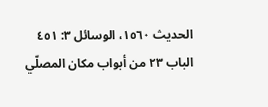الحديث ١٥٦٠، الوسائل ٣: ٤٥١ الباب ٢٣ من أبواب مكان المصلّي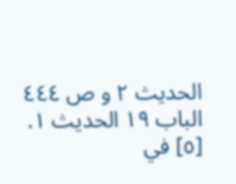الحديث ٢ و ص ٤٤٤ الباب ١٩ الحديث ١.
[٥] في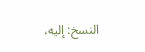النسخ: إليه،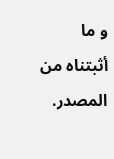و ما أثبتناه من المصدر.